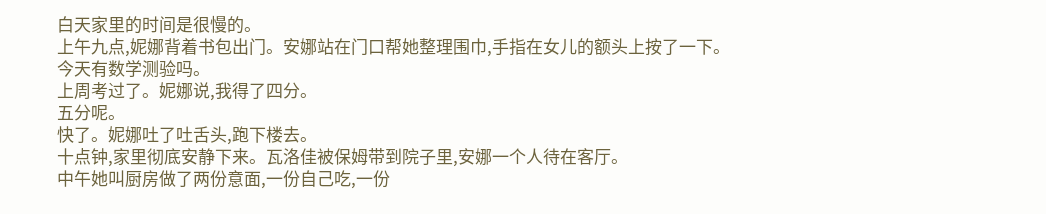白天家里的时间是很慢的。
上午九点,妮娜背着书包出门。安娜站在门口帮她整理围巾,手指在女儿的额头上按了一下。
今天有数学测验吗。
上周考过了。妮娜说,我得了四分。
五分呢。
快了。妮娜吐了吐舌头,跑下楼去。
十点钟,家里彻底安静下来。瓦洛佳被保姆带到院子里,安娜一个人待在客厅。
中午她叫厨房做了两份意面,一份自己吃,一份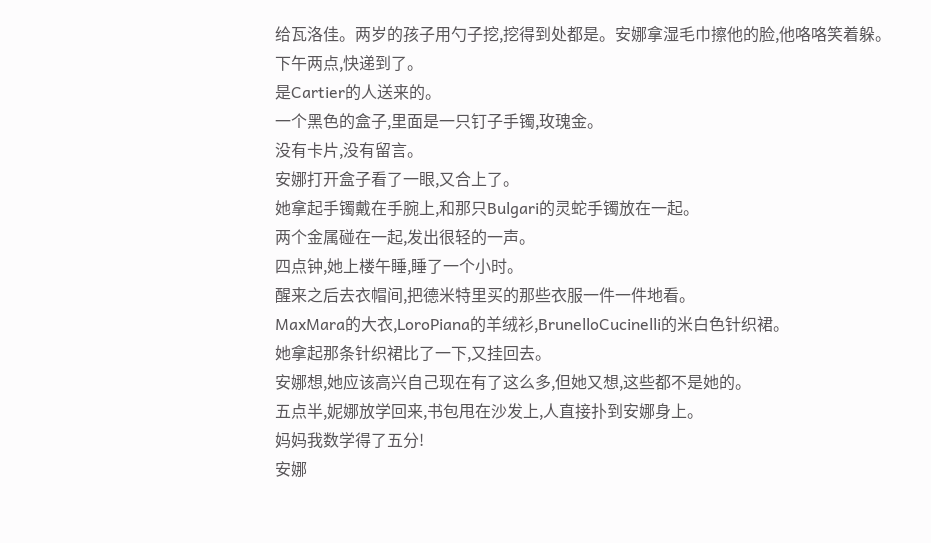给瓦洛佳。两岁的孩子用勺子挖,挖得到处都是。安娜拿湿毛巾擦他的脸,他咯咯笑着躲。
下午两点,快递到了。
是Cartier的人送来的。
一个黑色的盒子,里面是一只钉子手镯,玫瑰金。
没有卡片,没有留言。
安娜打开盒子看了一眼,又合上了。
她拿起手镯戴在手腕上,和那只Bulgari的灵蛇手镯放在一起。
两个金属碰在一起,发出很轻的一声。
四点钟,她上楼午睡,睡了一个小时。
醒来之后去衣帽间,把德米特里买的那些衣服一件一件地看。
MaxMara的大衣,LoroPiana的羊绒衫,BrunelloCucinelli的米白色针织裙。
她拿起那条针织裙比了一下,又挂回去。
安娜想,她应该高兴自己现在有了这么多,但她又想,这些都不是她的。
五点半,妮娜放学回来,书包甩在沙发上,人直接扑到安娜身上。
妈妈我数学得了五分!
安娜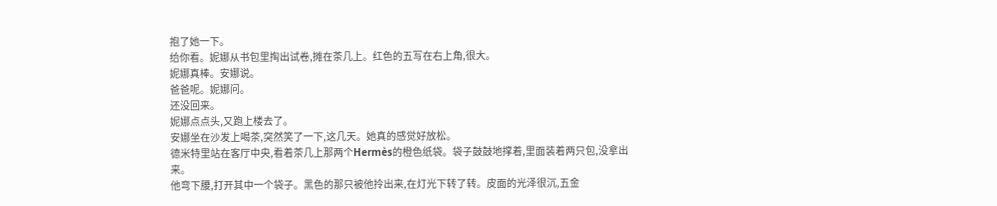抱了她一下。
给你看。妮娜从书包里掏出试卷,摊在茶几上。红色的五写在右上角,很大。
妮娜真棒。安娜说。
爸爸呢。妮娜问。
还没回来。
妮娜点点头,又跑上楼去了。
安娜坐在沙发上喝茶,突然笑了一下,这几天。她真的感觉好放松。
德米特里站在客厅中央,看着茶几上那两个Hermès的橙色纸袋。袋子鼓鼓地撑着,里面装着两只包,没拿出来。
他弯下腰,打开其中一个袋子。黑色的那只被他拎出来,在灯光下转了转。皮面的光泽很沉,五金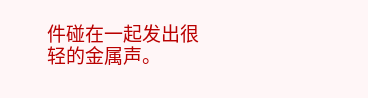件碰在一起发出很轻的金属声。